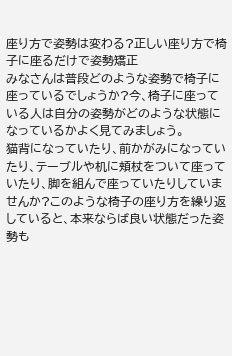座り方で姿勢は変わる?正しい座り方で椅子に座るだけで姿勢矯正
みなさんは普段どのような姿勢で椅子に座っているでしょうか?今、椅子に座っている人は自分の姿勢がどのような状態になっているかよく見てみましょう。
猫背になっていたり、前かがみになっていたり、テーブルや机に頬杖をついて座っていたり、脚を組んで座っていたりしていませんか?このような椅子の座り方を繰り返していると、本来ならば良い状態だった姿勢も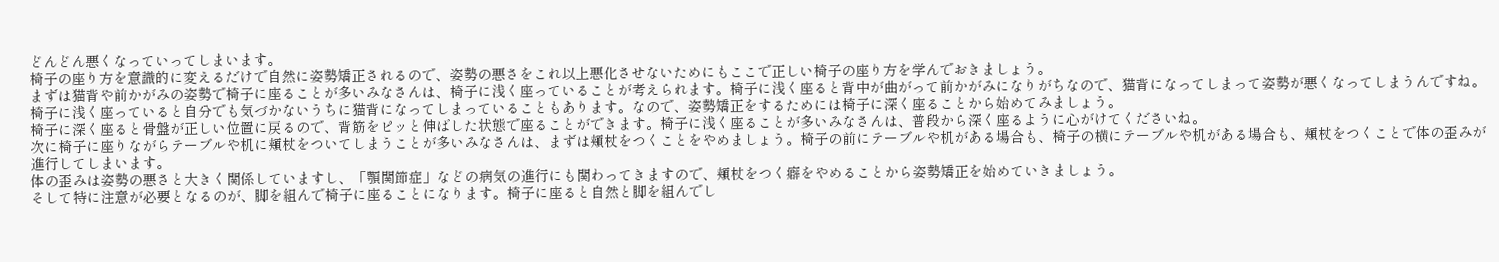どんどん悪くなっていってしまいます。
椅子の座り方を意識的に変えるだけで自然に姿勢矯正されるので、姿勢の悪さをこれ以上悪化させないためにもここで正しい椅子の座り方を学んでおきましょう。
まずは猫背や前かがみの姿勢で椅子に座ることが多いみなさんは、椅子に浅く座っていることが考えられます。椅子に浅く座ると背中が曲がって前かがみになりがちなので、猫背になってしまって姿勢が悪くなってしまうんですね。
椅子に浅く座っていると自分でも気づかないうちに猫背になってしまっていることもあります。なので、姿勢矯正をするためには椅子に深く座ることから始めてみましょう。
椅子に深く座ると骨盤が正しい位置に戻るので、背筋をピッと伸ばした状態で座ることができます。椅子に浅く座ることが多いみなさんは、普段から深く座るように心がけてくださいね。
次に椅子に座りながらテーブルや机に頬杖をついてしまうことが多いみなさんは、まずは頬杖をつくことをやめましょう。椅子の前にテーブルや机がある場合も、椅子の横にテーブルや机がある場合も、頬杖をつくことで体の歪みが進行してしまいます。
体の歪みは姿勢の悪さと大きく関係していますし、「顎関節症」などの病気の進行にも関わってきますので、頬杖をつく癖をやめることから姿勢矯正を始めていきましょう。
そして特に注意が必要となるのが、脚を組んで椅子に座ることになります。椅子に座ると自然と脚を組んでし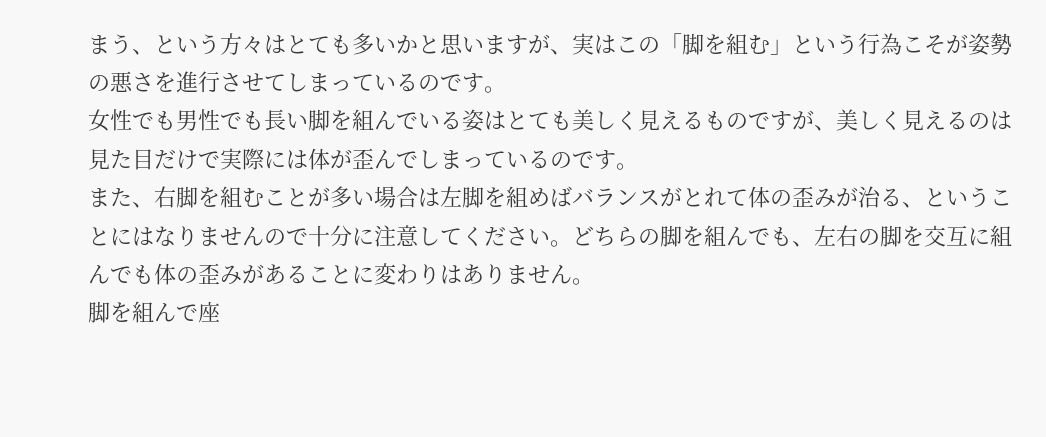まう、という方々はとても多いかと思いますが、実はこの「脚を組む」という行為こそが姿勢の悪さを進行させてしまっているのです。
女性でも男性でも長い脚を組んでいる姿はとても美しく見えるものですが、美しく見えるのは見た目だけで実際には体が歪んでしまっているのです。
また、右脚を組むことが多い場合は左脚を組めばバランスがとれて体の歪みが治る、ということにはなりませんので十分に注意してください。どちらの脚を組んでも、左右の脚を交互に組んでも体の歪みがあることに変わりはありません。
脚を組んで座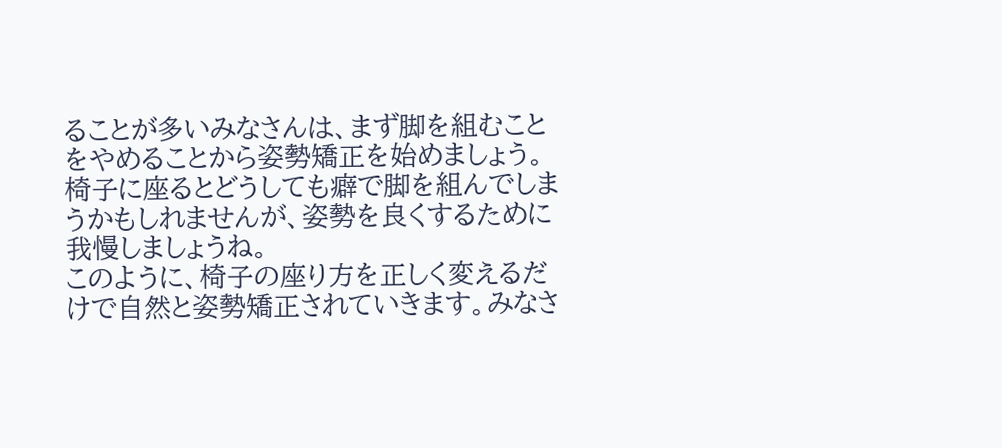ることが多いみなさんは、まず脚を組むことをやめることから姿勢矯正を始めましょう。椅子に座るとどうしても癖で脚を組んでしまうかもしれませんが、姿勢を良くするために我慢しましょうね。
このように、椅子の座り方を正しく変えるだけで自然と姿勢矯正されていきます。みなさ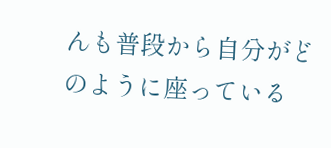んも普段から自分がどのように座っている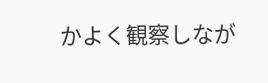かよく観察しなが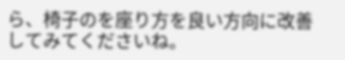ら、椅子のを座り方を良い方向に改善してみてくださいね。